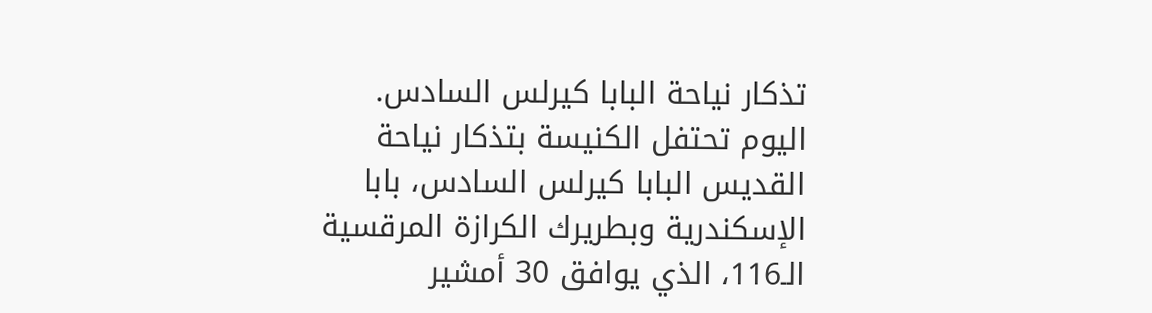تذكار نياحة البابا كيرلس السادس. اليوم تحتفل الكنيسة بتذكار نياحة القديس البابا كيرلس السادس، بابا الإسكندرية وبطريرك الكرازة المرقسية الـ116، الذي يوافق 30 أمشير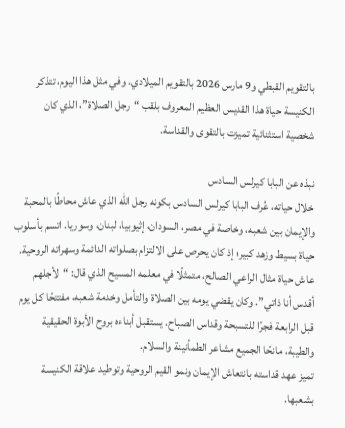بالتقويم القبطي و9 مارس 2026 بالتقويم الميلادي. وفي مثل هذا اليوم، تتذكر الكنيسة حياة هذا القديس العظيم المعروف بلقب “رجل الصلاة”، الذي كان شخصية استثنائية تميزت بالتقوى والقداسة.

نبذه عن البابا كيرلس السادس
خلال حياته، عُرف البابا كيرلس السادس بكونه رجل الله الذي عاش محاطًا بالمحبة والإيمان بين شعبه، وخاصة في مصر، السودان، إثيوبيا، لبنان، وسوريا. اتسم بأسلوب حياة بسيط وزهد كبير؛ إذ كان يحرص على الالتزام بصلواته الدائمة وسهراته الروحية. عاش حياة مثال الراعي الصالح، متمثلًا في معلمه المسيح الذي قال: “لأجلهم أقدس أنا ذاتي”. وكان يقضي يومه بين الصلاة والتأمل وخدمة شعبه، مفتتحًا كل يوم قبل الرابعة فجرًا للتسبحة وقداس الصباح. يستقبل أبناءه بروح الأبوة الحقيقية والطيبة، مانحًا الجميع مشاعر الطمأنينة والسلام.
تميز عهد قداسته بانتعاش الإيمان ونمو القيم الروحية وتوطيد علاقة الكنيسة بشعبها.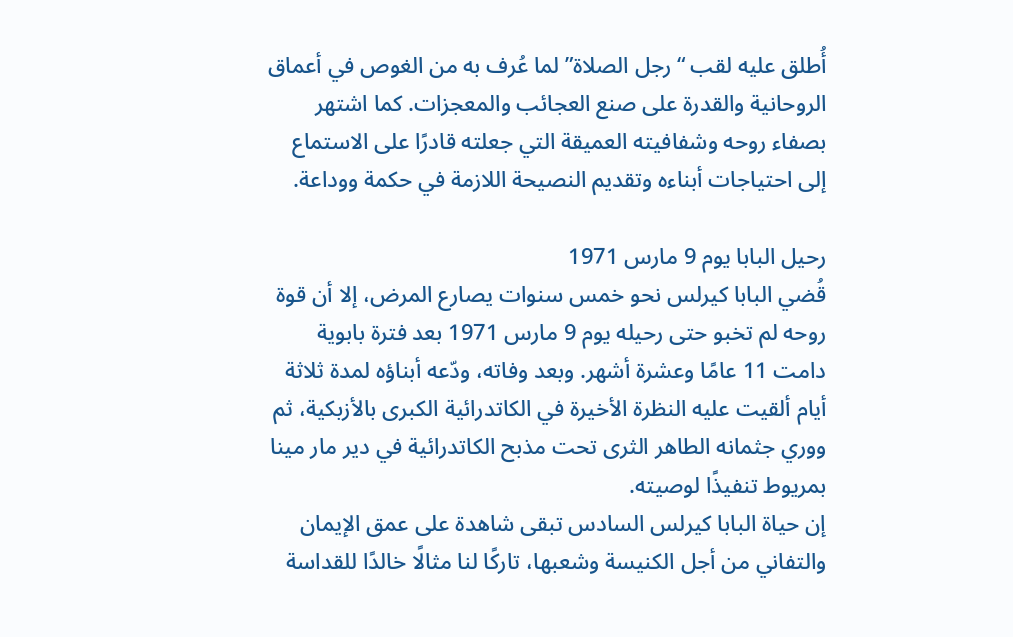أُطلق عليه لقب “رجل الصلاة” لما عُرف به من الغوص في أعماق الروحانية والقدرة على صنع العجائب والمعجزات. كما اشتهر بصفاء روحه وشفافيته العميقة التي جعلته قادرًا على الاستماع إلى احتياجات أبناءه وتقديم النصيحة اللازمة في حكمة ووداعة.

رحيل البابا يوم 9 مارس 1971
قُضي البابا كيرلس نحو خمس سنوات يصارع المرض، إلا أن قوة روحه لم تخبو حتى رحيله يوم 9 مارس 1971 بعد فترة بابوية دامت 11 عامًا وعشرة أشهر. وبعد وفاته، ودّعه أبناؤه لمدة ثلاثة أيام ألقيت عليه النظرة الأخيرة في الكاتدرائية الكبرى بالأزبكية، ثم ووري جثمانه الطاهر الثرى تحت مذبح الكاتدرائية في دير مار مينا بمريوط تنفيذًا لوصيته.
إن حياة البابا كيرلس السادس تبقى شاهدة على عمق الإيمان والتفاني من أجل الكنيسة وشعبها، تاركًا لنا مثالًا خالدًا للقداسة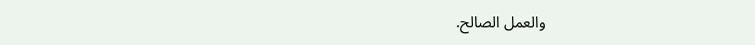والعمل الصالح.